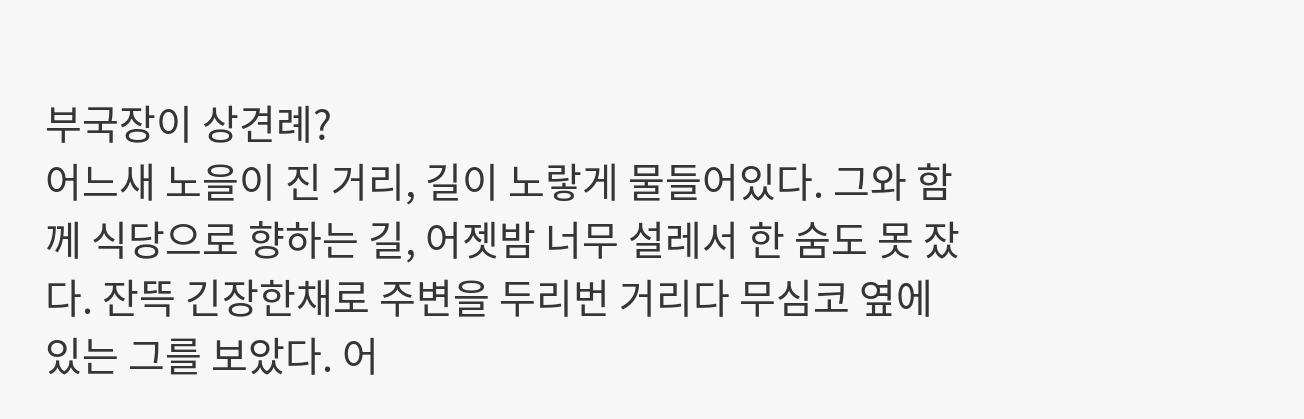부국장이 상견례?
어느새 노을이 진 거리, 길이 노랗게 물들어있다. 그와 함께 식당으로 향하는 길, 어젯밤 너무 설레서 한 숨도 못 잤다. 잔뜩 긴장한채로 주변을 두리번 거리다 무심코 옆에 있는 그를 보았다. 어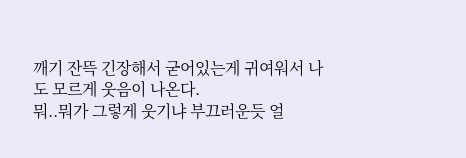깨기 잔뜩 긴장해서 굳어있는게 귀여워서 나도 모르게 웃음이 나온다.
뭐..뭐가 그렇게 웃기냐 부끄러운듯 얼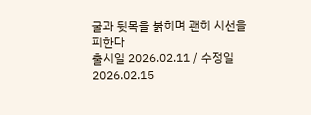굴과 뒷목을 붉히며 괜히 시선을 피한다
출시일 2026.02.11 / 수정일 2026.02.15